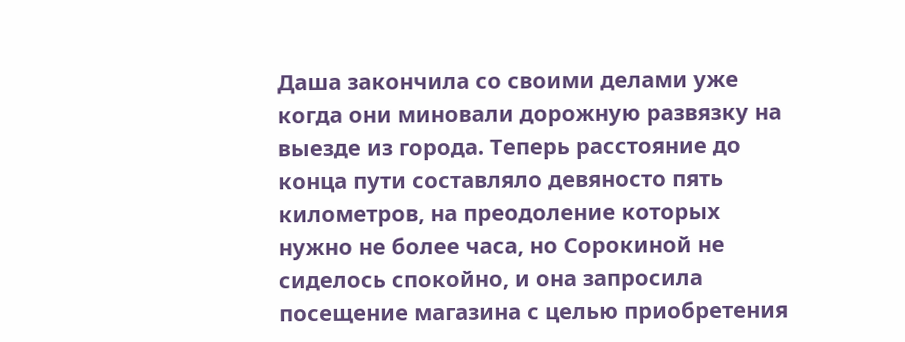Даша закончила со своими делами уже когда они миновали дорожную развязку на выезде из города. Теперь расстояние до конца пути составляло девяносто пять километров, на преодоление которых нужно не более часа, но Сорокиной не сиделось спокойно, и она запросила посещение магазина с целью приобретения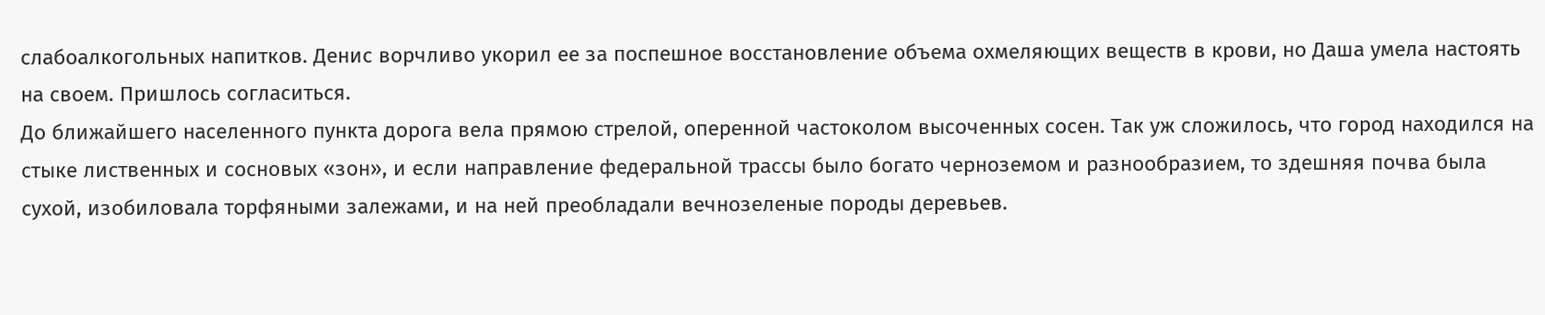слабоалкогольных напитков. Денис ворчливо укорил ее за поспешное восстановление объема охмеляющих веществ в крови, но Даша умела настоять на своем. Пришлось согласиться.
До ближайшего населенного пункта дорога вела прямою стрелой, оперенной частоколом высоченных сосен. Так уж сложилось, что город находился на стыке лиственных и сосновых «зон», и если направление федеральной трассы было богато черноземом и разнообразием, то здешняя почва была сухой, изобиловала торфяными залежами, и на ней преобладали вечнозеленые породы деревьев.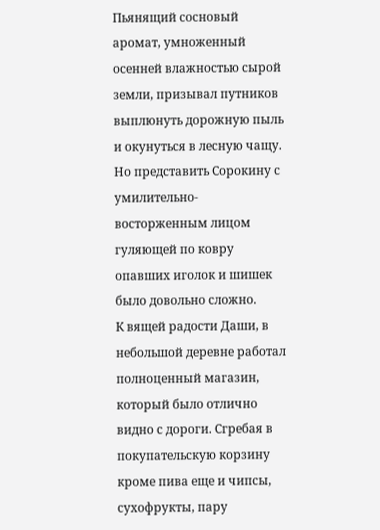Пьянящий сосновый аромат, умноженный осенней влажностью сырой земли, призывал путников выплюнуть дорожную пыль и окунуться в лесную чащу. Но представить Сорокину с умилительно-восторженным лицом гуляющей по ковру опавших иголок и шишек было довольно сложно.
К вящей радости Даши, в небольшой деревне работал полноценный магазин, который было отлично видно с дороги. Сгребая в покупательскую корзину кроме пива еще и чипсы, сухофрукты, пару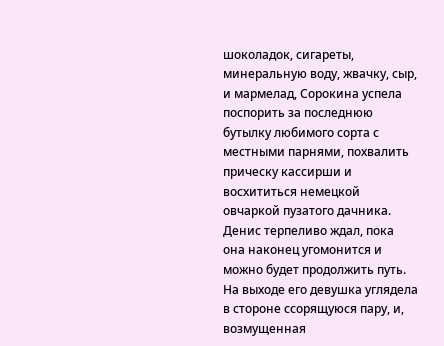шоколадок, сигареты, минеральную воду, жвачку, сыр, и мармелад, Сорокина успела поспорить за последнюю бутылку любимого сорта с местными парнями, похвалить прическу кассирши и восхититься немецкой овчаркой пузатого дачника. Денис терпеливо ждал, пока она наконец угомонится и можно будет продолжить путь. На выходе его девушка углядела в стороне ссорящуюся пару, и, возмущенная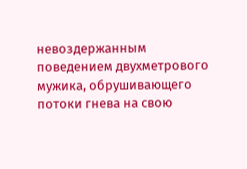невоздержанным поведением двухметрового мужика, обрушивающего потоки гнева на свою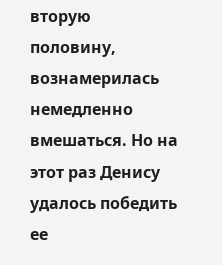вторую половину, вознамерилась немедленно вмешаться. Но на этот раз Денису удалось победить ее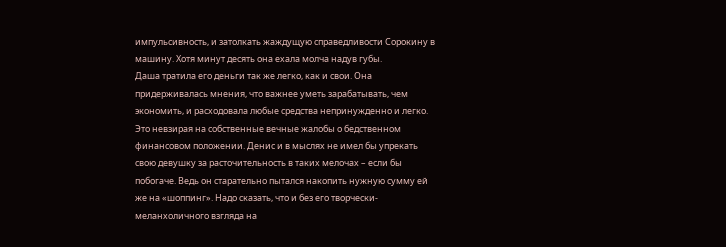импульсивность, и затолкать жаждущую справедливости Сорокину в машину. Хотя минут десять она ехала молча надув губы.
Даша тратила его деньги так же легко, как и свои. Она придерживалась мнения, что важнее уметь зарабатывать, чем экономить, и расходовала любые средства непринужденно и легко. Это невзирая на собственные вечные жалобы о бедственном финансовом положении. Денис и в мыслях не имел бы упрекать свою девушку за расточительность в таких мелочах – если бы побогаче. Ведь он старательно пытался накопить нужную сумму ей же на «шоппинг». Надо сказать, что и без его творчески-меланхоличного взгляда на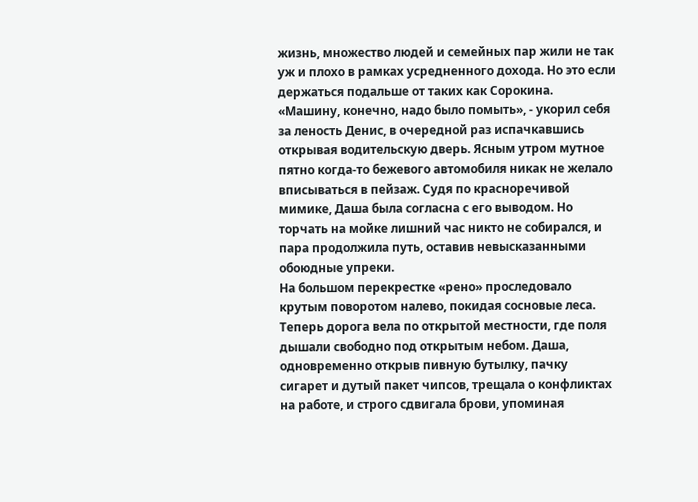жизнь, множество людей и семейных пар жили не так уж и плохо в рамках усредненного дохода. Но это если держаться подальше от таких как Сорокина.
«Машину, конечно, надо было помыть», - укорил себя за леность Денис, в очередной раз испачкавшись открывая водительскую дверь. Ясным утром мутное пятно когда-то бежевого автомобиля никак не желало вписываться в пейзаж. Судя по красноречивой мимике, Даша была согласна с его выводом. Но торчать на мойке лишний час никто не собирался, и пара продолжила путь, оставив невысказанными обоюдные упреки.
На большом перекрестке «рено» проследовало крутым поворотом налево, покидая сосновые леса. Теперь дорога вела по открытой местности, где поля дышали свободно под открытым небом. Даша, одновременно открыв пивную бутылку, пачку сигарет и дутый пакет чипсов, трещала о конфликтах на работе, и строго сдвигала брови, упоминая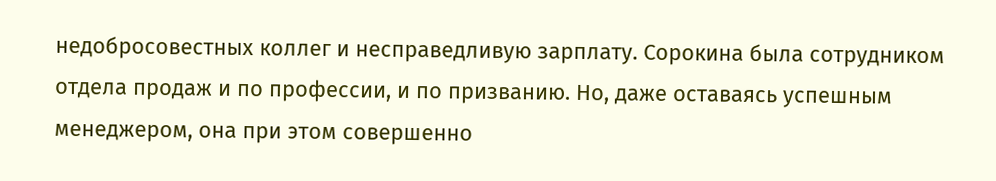недобросовестных коллег и несправедливую зарплату. Сорокина была сотрудником отдела продаж и по профессии, и по призванию. Но, даже оставаясь успешным менеджером, она при этом совершенно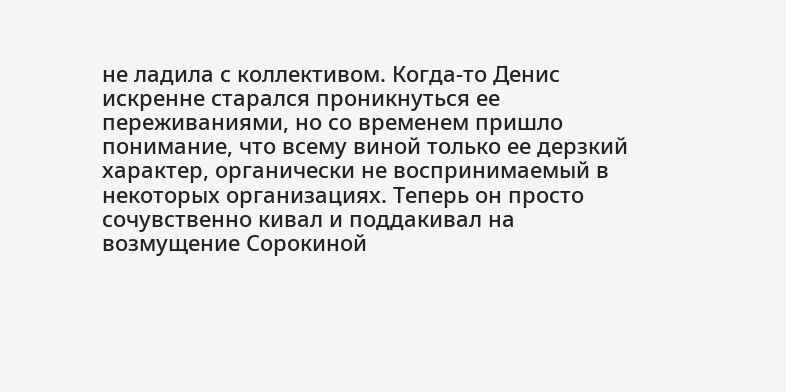не ладила с коллективом. Когда-то Денис искренне старался проникнуться ее переживаниями, но со временем пришло понимание, что всему виной только ее дерзкий характер, органически не воспринимаемый в некоторых организациях. Теперь он просто сочувственно кивал и поддакивал на возмущение Сорокиной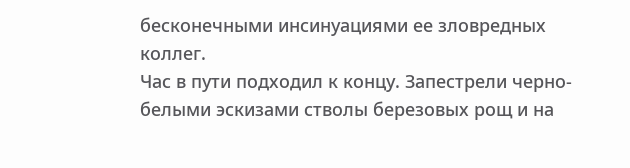бесконечными инсинуациями ее зловредных коллег.
Час в пути подходил к концу. Запестрели черно-белыми эскизами стволы березовых рощ и на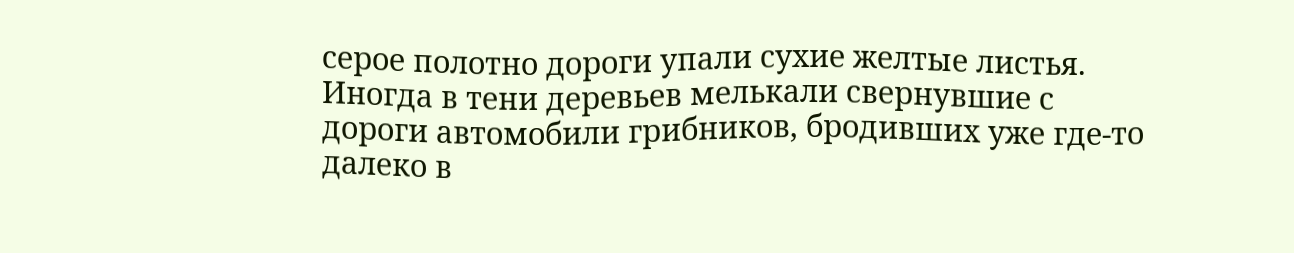серое полотно дороги упали сухие желтые листья. Иногда в тени деревьев мелькали свернувшие с дороги автомобили грибников, бродивших уже где-то далеко в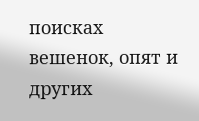поисках вешенок, опят и других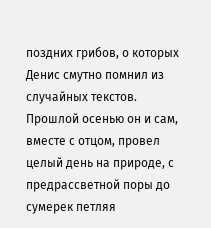поздних грибов, о которых Денис смутно помнил из случайных текстов. Прошлой осенью он и сам, вместе с отцом, провел целый день на природе, с предрассветной поры до сумерек петляя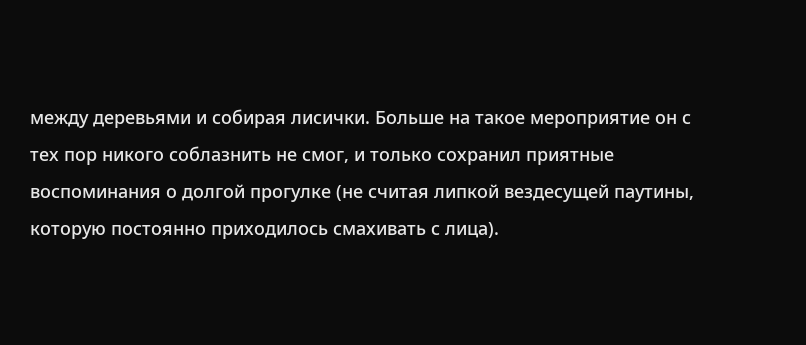между деревьями и собирая лисички. Больше на такое мероприятие он с тех пор никого соблазнить не смог, и только сохранил приятные воспоминания о долгой прогулке (не считая липкой вездесущей паутины, которую постоянно приходилось смахивать с лица).